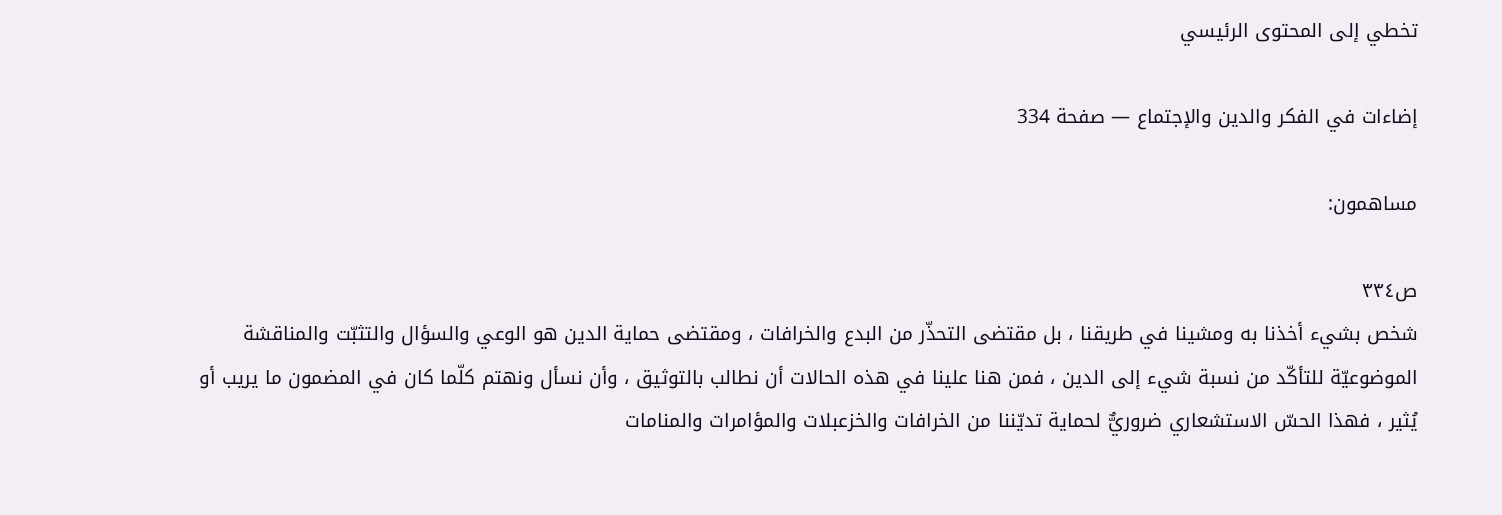تخطي إلى المحتوى الرئيسي

إضاءات في الفكر والدين والإجتماع — صفحة 334

مساهمون:

ص٣٣٤
شخص بشيء أخذنا به ومشينا في طريقنا ، بل مقتضى التحذّر من البدع والخرافات ، ومقتضى حماية الدين هو الوعي والسؤال والتثبّت والمناقشة الموضوعيّة للتأكّد من نسبة شيء إلى الدين ، فمن هنا علينا في هذه الحالات أن نطالب بالتوثيق ، وأن نسأل ونهتم كلّما كان في المضمون ما يريب أو يُثير ، فهذا الحسّ الاستشعاري ضروريٌّ لحماية تديّننا من الخرافات والخزعبلات والمؤامرات والمنامات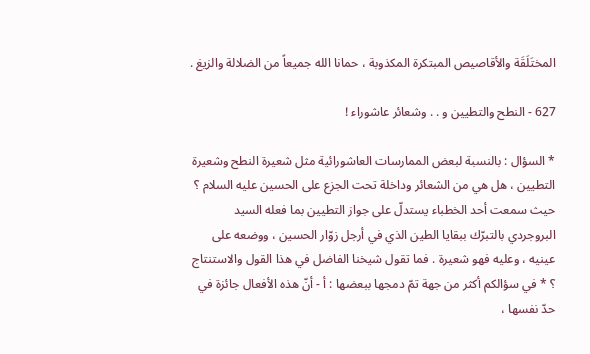المختَلَقَة والأقاصيص المبتكرة المكذوبة ، حمانا الله جميعاً من الضلالة والزيغ .

627 - النطح والتطيين و . . وشعائر عاشوراء !

* السؤال : بالنسبة لبعض الممارسات العاشورائية مثل شعيرة النطح وشعيرة التطيين ، هل هي من الشعائر وداخلة تحت الجزع على الحسين عليه السلام ؟ حيث سمعت أحد الخطباء يستدلّ على جواز التطيين بما فعله السيد البروجردي بالتبرّك ببقايا الطين الذي في أرجل زوّار الحسين ، ووضعه على عينيه ، وعليه فهو شعيرة . فما تقول شيخنا الفاضل في هذا القول والاستنتاج ؟ * في سؤالكم أكثر من جهة تمّ دمجها ببعضها : أ - أنّ هذه الأفعال جائزة في حدّ نفسها ،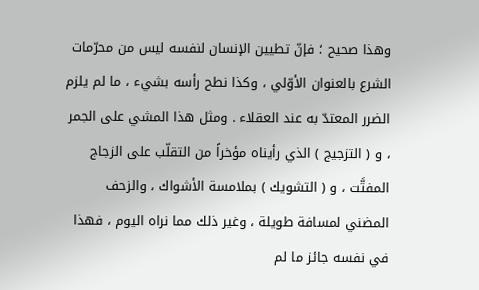وهذا صحيح ؛ فإنّ تطيين الإنسان لنفسه ليس من محرّمات الشرع بالعنوان الأوّلي ، وكذا نطح رأسه بشيء ، ما لم يلزم الضرر المعتدّ به عند العقلاء . ومثل هذا المشي على الجمر ، و ( التزجيج ) الذي رأيناه مؤخراً من التقلّب على الزجاج المفتَّت ، و ( التشويك ) بملامسة الأشواك ، والزحف المضني لمسافة طويلة ، وغير ذلك مما نراه اليوم ، فهذا في نفسه جائز ما لم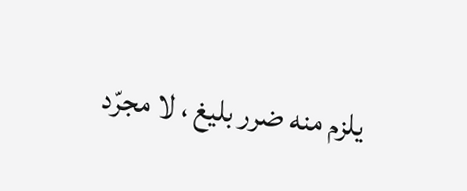يلزم منه ضرر بليغ ، لا مجرّد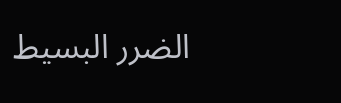الضرر البسيط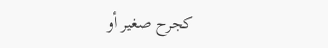كجرح صغير أو